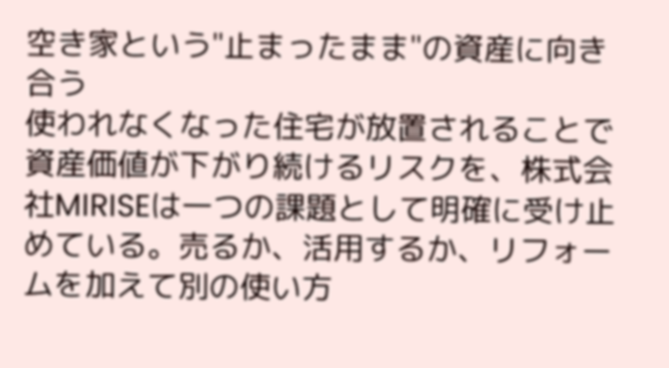空き家という"止まったまま"の資産に向き合う
使われなくなった住宅が放置されることで資産価値が下がり続けるリスクを、株式会社MIRISEは一つの課題として明確に受け止めている。売るか、活用するか、リフォームを加えて別の使い方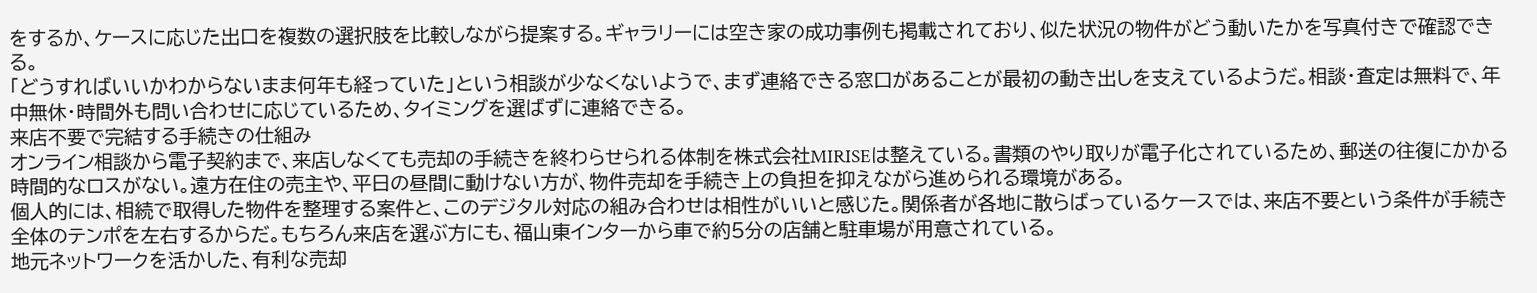をするか、ケースに応じた出口を複数の選択肢を比較しながら提案する。ギャラリーには空き家の成功事例も掲載されており、似た状況の物件がどう動いたかを写真付きで確認できる。
「どうすればいいかわからないまま何年も経っていた」という相談が少なくないようで、まず連絡できる窓口があることが最初の動き出しを支えているようだ。相談・査定は無料で、年中無休・時間外も問い合わせに応じているため、タイミングを選ばずに連絡できる。
来店不要で完結する手続きの仕組み
オンライン相談から電子契約まで、来店しなくても売却の手続きを終わらせられる体制を株式会社MIRISEは整えている。書類のやり取りが電子化されているため、郵送の往復にかかる時間的なロスがない。遠方在住の売主や、平日の昼間に動けない方が、物件売却を手続き上の負担を抑えながら進められる環境がある。
個人的には、相続で取得した物件を整理する案件と、このデジタル対応の組み合わせは相性がいいと感じた。関係者が各地に散らばっているケースでは、来店不要という条件が手続き全体のテンポを左右するからだ。もちろん来店を選ぶ方にも、福山東インターから車で約5分の店舗と駐車場が用意されている。
地元ネットワークを活かした、有利な売却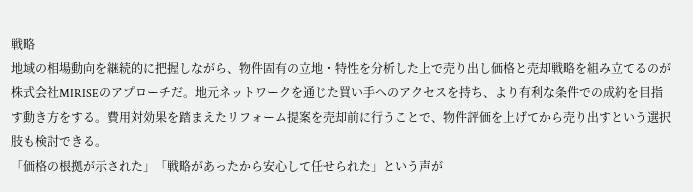戦略
地域の相場動向を継続的に把握しながら、物件固有の立地・特性を分析した上で売り出し価格と売却戦略を組み立てるのが株式会社MIRISEのアプローチだ。地元ネットワークを通じた買い手へのアクセスを持ち、より有利な条件での成約を目指す動き方をする。費用対効果を踏まえたリフォーム提案を売却前に行うことで、物件評価を上げてから売り出すという選択肢も検討できる。
「価格の根拠が示された」「戦略があったから安心して任せられた」という声が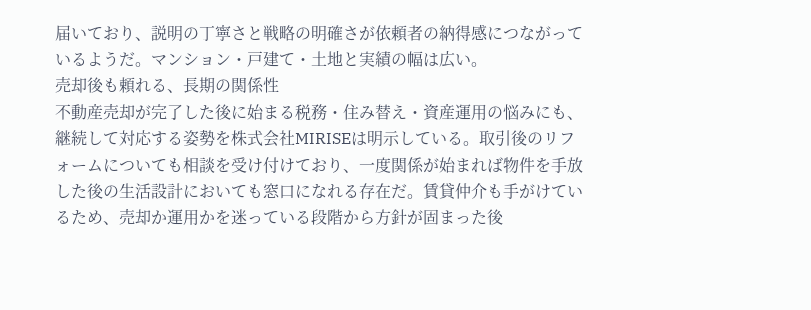届いており、説明の丁寧さと戦略の明確さが依頼者の納得感につながっているようだ。マンション・戸建て・土地と実績の幅は広い。
売却後も頼れる、長期の関係性
不動産売却が完了した後に始まる税務・住み替え・資産運用の悩みにも、継続して対応する姿勢を株式会社MIRISEは明示している。取引後のリフォームについても相談を受け付けており、一度関係が始まれば物件を手放した後の生活設計においても窓口になれる存在だ。賃貸仲介も手がけているため、売却か運用かを迷っている段階から方針が固まった後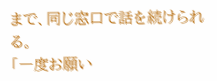まで、同じ窓口で話を続けられる。
「一度お願い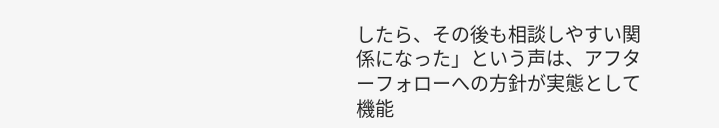したら、その後も相談しやすい関係になった」という声は、アフターフォローへの方針が実態として機能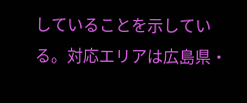していることを示している。対応エリアは広島県・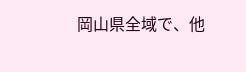岡山県全域で、他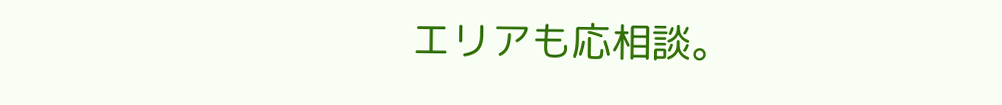エリアも応相談。